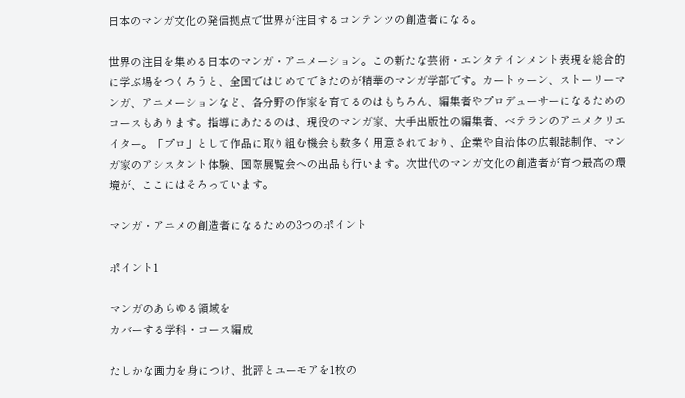日本のマンガ文化の発信拠点で世界が注目するコンテンツの創造者になる。

世界の注目を集める日本のマンガ・アニメーション。この新たな芸術・エンタテインメント表現を総合的に学ぶ場をつくろうと、全国ではじめてできたのが精華のマンガ学部です。カートゥーン、ストーリーマンガ、アニメーションなど、各分野の作家を育てるのはもちろん、編集者やプロデューサーになるためのコースもあります。指導にあたるのは、現役のマンガ家、大手出版社の編集者、ベテランのアニメクリエイター。「プロ」として作品に取り組む機会も数多く用意されており、企業や自治体の広報誌制作、マンガ家のアシスタント体験、国際展覧会への出品も行います。次世代のマンガ文化の創造者が育つ最高の環境が、ここにはそろっています。

マンガ・アニメの創造者になるための3つのポイント

ポイント1

マンガのあらゆる領域を
カバーする学科・コース編成

たしかな画力を身につけ、批評とユーモアを1枚の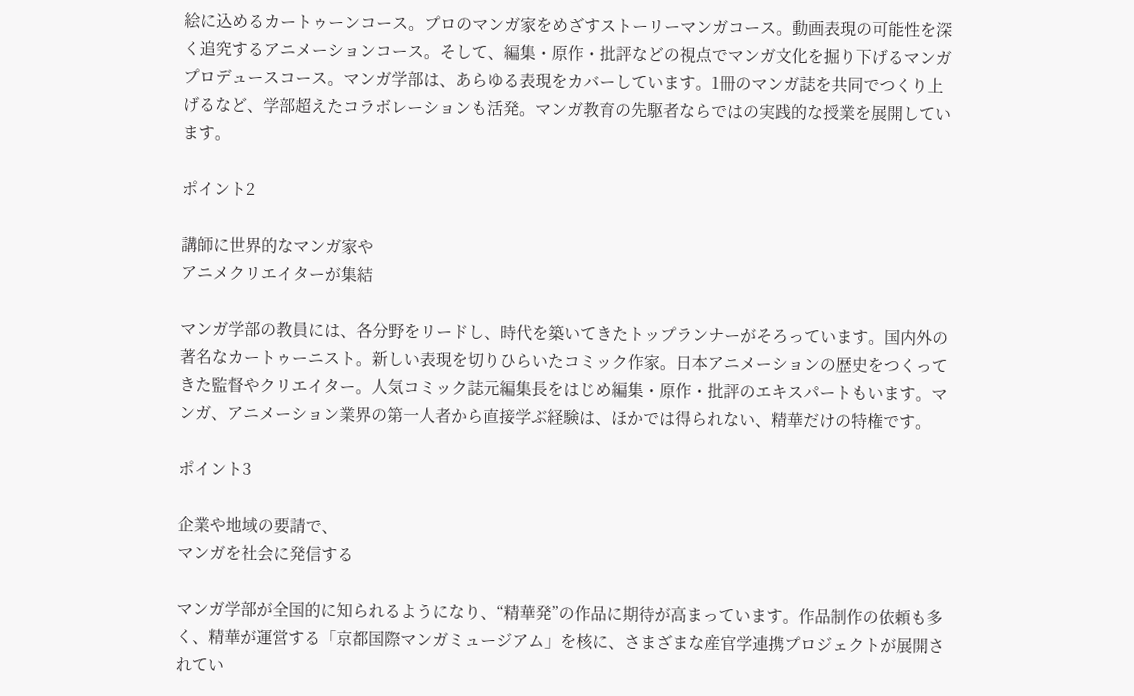絵に込めるカートゥーンコース。プロのマンガ家をめざすストーリーマンガコース。動画表現の可能性を深く追究するアニメーションコース。そして、編集・原作・批評などの視点でマンガ文化を掘り下げるマンガプロデュースコース。マンガ学部は、あらゆる表現をカバーしています。1冊のマンガ誌を共同でつくり上げるなど、学部超えたコラボレーションも活発。マンガ教育の先駆者ならではの実践的な授業を展開しています。

ポイント2

講師に世界的なマンガ家や
アニメクリエイターが集結

マンガ学部の教員には、各分野をリードし、時代を築いてきたトップランナーがそろっています。国内外の著名なカートゥーニスト。新しい表現を切りひらいたコミック作家。日本アニメーションの歴史をつくってきた監督やクリエイター。人気コミック誌元編集長をはじめ編集・原作・批評のエキスパートもいます。マンガ、アニメーション業界の第一人者から直接学ぶ経験は、ほかでは得られない、精華だけの特権です。

ポイント3

企業や地域の要請で、
マンガを社会に発信する

マンガ学部が全国的に知られるようになり、“精華発”の作品に期待が高まっています。作品制作の依頼も多く、精華が運営する「京都国際マンガミュージアム」を核に、さまざまな産官学連携プロジェクトが展開されてい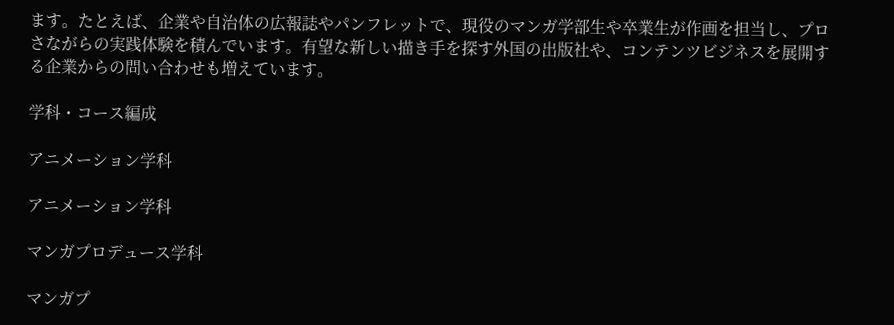ます。たとえば、企業や自治体の広報誌やパンフレットで、現役のマンガ学部生や卒業生が作画を担当し、プロさながらの実践体験を積んでいます。有望な新しい描き手を探す外国の出版社や、コンテンツビジネスを展開する企業からの問い合わせも増えています。

学科・コース編成

アニメーション学科

アニメーション学科

マンガプロデュース学科

マンガプ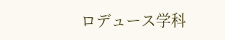ロデュース学科